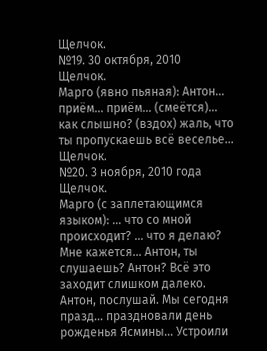Щелчок.
№19. 30 октября, 2010
Щелчок.
Марго (явно пьяная): Антон… приём… приём… (смеётся)… как слышно? (вздох) жаль, что ты пропускаешь всё веселье…
Щелчок.
№20. 3 ноября, 2010 года
Щелчок.
Марго (с заплетающимся языком): … что со мной происходит? … что я делаю? Мне кажется… Антон, ты слушаешь? Антон? Всё это заходит слишком далеко. Антон, послушай. Мы сегодня празд… праздновали день рожденья Ясмины… Устроили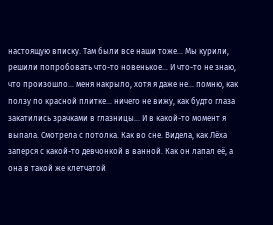настоящую вписку. Там были все наши тоже… Мы курили, решили попробовать что-то новенькое… И что-то не знаю, что произошло… меня накрыло, хотя я даже не… помню, как ползу по красной плитке… ничего не вижу, как будто глаза закатились зрачками в глазницы… И в какой-то момент я выпала. Смотрела с потолка. Как во сне. Видела, как Лёха заперся с какой-то девчонкой в ванной. Как он лапал её, а она в такой же клетчатой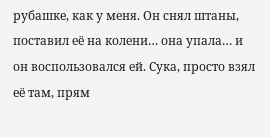рубашке, как у меня. Он снял штаны, поставил её на колени… она упала… и он воспользовался ей. Сука, просто взял её там, прям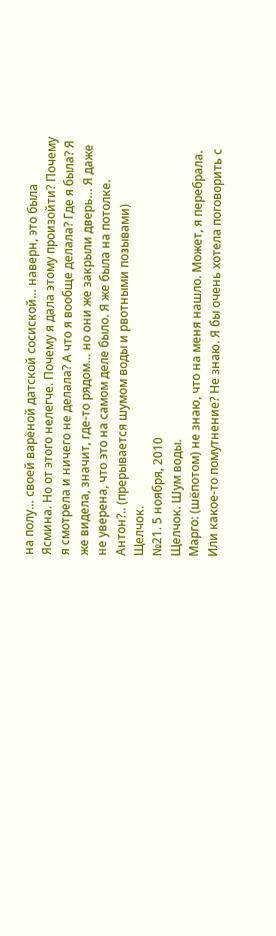на полу… своей варёной датской сосиской… наверн, это была Ясмина. Но от этого нелегче. Почему я дала этому произойти? Почему я смотрела и ничего не делала? А что я вообще делала? Где я была? Я же видела, значит, где-то рядом… но они же закрыли дверь… Я даже не уверена, что это на самом деле было. Я же была на потолке. Антон?.. (прерывается шумом воды и рвотными позывами)
Щелчок.
№21. 5 ноября, 2010
Щелчок. Шум воды.
Марго: (шёпотом) не знаю, что на меня нашло. Может, я перебрала. Или какое-то помутнение? Не знаю. Я бы очень хотела поговорить с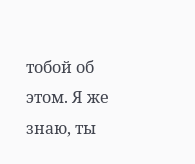тобой об этом. Я же знаю, ты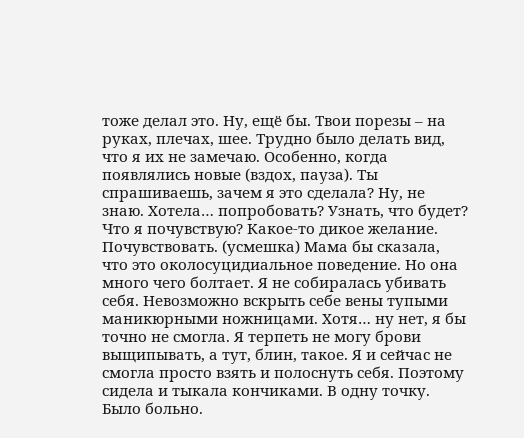тоже делал это. Ну, ещё бы. Твои порезы – на руках, плечах, шее. Трудно было делать вид, что я их не замечаю. Особенно, когда появлялись новые (вздох, пауза). Ты спрашиваешь, зачем я это сделала? Ну, не знаю. Хотела… попробовать? Узнать, что будет? Что я почувствую? Какое-то дикое желание. Почувствовать. (усмешка) Мама бы сказала, что это околосуцидиальное поведение. Но она много чего болтает. Я не собиралась убивать себя. Невозможно вскрыть себе вены тупыми маникюрными ножницами. Хотя… ну нет, я бы точно не смогла. Я терпеть не могу брови выщипывать, а тут, блин, такое. Я и сейчас не смогла просто взять и полоснуть себя. Поэтому сидела и тыкала кончиками. В одну точку. Было больно.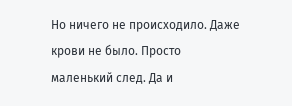Но ничего не происходило. Даже крови не было. Просто маленький след. Да и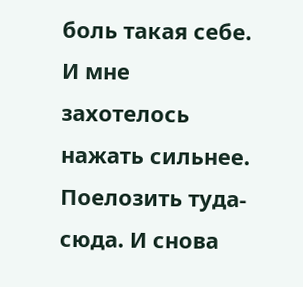боль такая себе. И мне захотелось нажать сильнее. Поелозить туда-сюда. И снова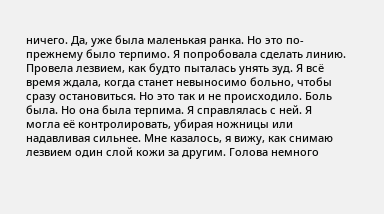ничего. Да, уже была маленькая ранка. Но это по-прежнему было терпимо. Я попробовала сделать линию. Провела лезвием, как будто пыталась унять зуд. Я всё время ждала, когда станет невыносимо больно, чтобы сразу остановиться. Но это так и не происходило. Боль была. Но она была терпима. Я справлялась с ней. Я могла её контролировать, убирая ножницы или надавливая сильнее. Мне казалось, я вижу, как снимаю лезвием один слой кожи за другим. Голова немного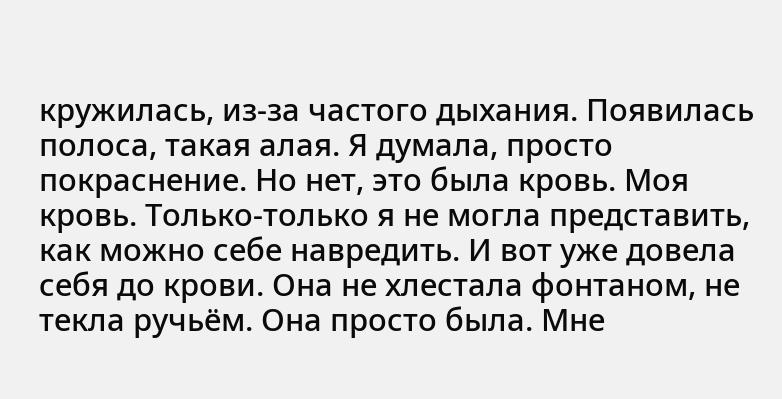кружилась, из-за частого дыхания. Появилась полоса, такая алая. Я думала, просто покраснение. Но нет, это была кровь. Моя кровь. Только-только я не могла представить, как можно себе навредить. И вот уже довела себя до крови. Она не хлестала фонтаном, не текла ручьём. Она просто была. Мне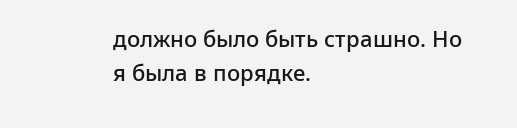должно было быть страшно. Но я была в порядке.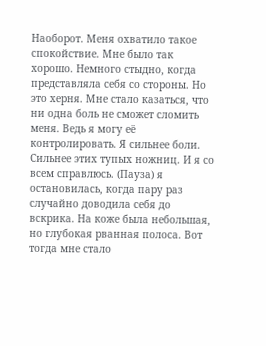Наоборот. Меня охватило такое спокойствие. Мне было так хорошо. Немного стыдно, когда представляла себя со стороны. Но это херня. Мне стало казаться, что ни одна боль не сможет сломить меня. Ведь я могу её контролировать. Я сильнее боли. Сильнее этих тупых ножниц. И я со всем справлюсь. (Пауза) я остановилась, когда пару раз случайно доводила себя до вскрика. На коже была небольшая, но глубокая рванная полоса. Вот тогда мне стало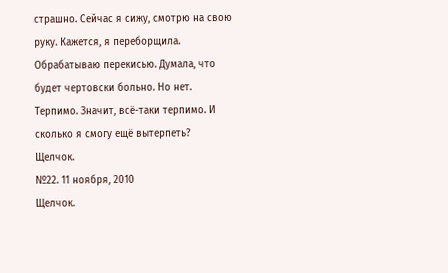страшно. Сейчас я сижу, смотрю на свою руку. Кажется, я переборщила. Обрабатываю перекисью. Думала, что будет чертовски больно. Но нет. Терпимо. Значит, всё-таки терпимо. И сколько я смогу ещё вытерпеть?
Щелчок.
№22. 11 ноября, 2010
Щелчок.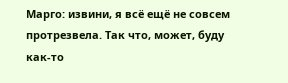Марго: извини, я всё ещё не совсем протрезвела. Так что, может, буду как-то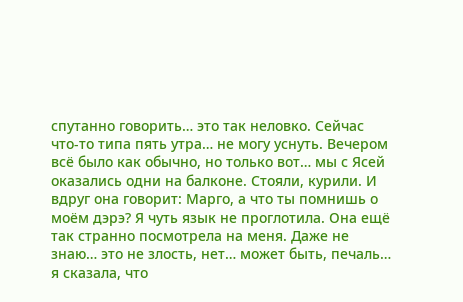спутанно говорить… это так неловко. Сейчас что-то типа пять утра… не могу уснуть. Вечером всё было как обычно, но только вот… мы с Ясей оказались одни на балконе. Стояли, курили. И вдруг она говорит: Марго, а что ты помнишь о моём дэрэ? Я чуть язык не проглотила. Она ещё так странно посмотрела на меня. Даже не знаю… это не злость, нет… может быть, печаль… я сказала, что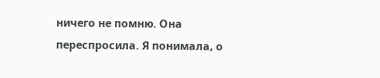ничего не помню. Она переспросила. Я понимала, о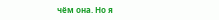чём она. Но я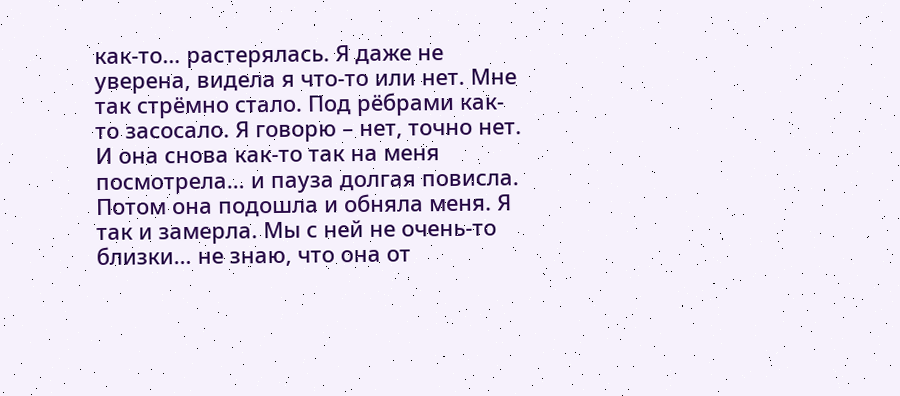как-то… растерялась. Я даже не уверена, видела я что-то или нет. Мне так стрёмно стало. Под рёбрами как-то засосало. Я говорю – нет, точно нет. И она снова как-то так на меня посмотрела… и пауза долгая повисла. Потом она подошла и обняла меня. Я так и замерла. Мы с ней не очень-то близки… не знаю, что она от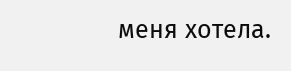меня хотела.